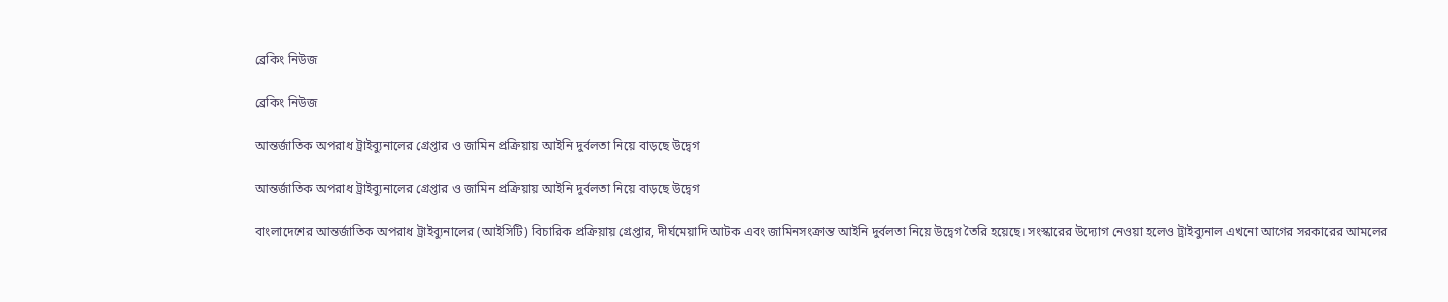ব্রেকিং নিউজ

ব্রেকিং নিউজ

আন্তর্জাতিক অপরাধ ট্রাইব্যুনালের গ্রেপ্তার ও জামিন প্রক্রিয়ায় আইনি দুর্বলতা নিয়ে বাড়ছে উদ্বেগ

আন্তর্জাতিক অপরাধ ট্রাইব্যুনালের গ্রেপ্তার ও জামিন প্রক্রিয়ায় আইনি দুর্বলতা নিয়ে বাড়ছে উদ্বেগ

বাংলাদেশের আন্তর্জাতিক অপরাধ ট্রাইব্যুনালের (আইসিটি) বিচারিক প্রক্রিয়ায় গ্রেপ্তার, দীর্ঘমেয়াদি আটক এবং জামিনসংক্রান্ত আইনি দুর্বলতা নিয়ে উদ্বেগ তৈরি হয়েছে। সংস্কারের উদ্যোগ নেওয়া হলেও ট্রাইব্যুনাল এখনো আগের সরকারের আমলের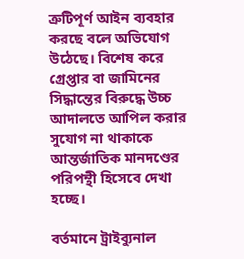ত্রুটিপূর্ণ আইন ব্যবহার করছে বলে অভিযোগ উঠেছে। বিশেষ করে গ্রেপ্তার বা জামিনের সিদ্ধান্তের বিরুদ্ধে উচ্চ আদালতে আপিল করার সুযোগ না থাকাকে আন্তর্জাতিক মানদণ্ডের পরিপন্থী হিসেবে দেখা হচ্ছে।

বর্তমানে ট্রাইব্যুনাল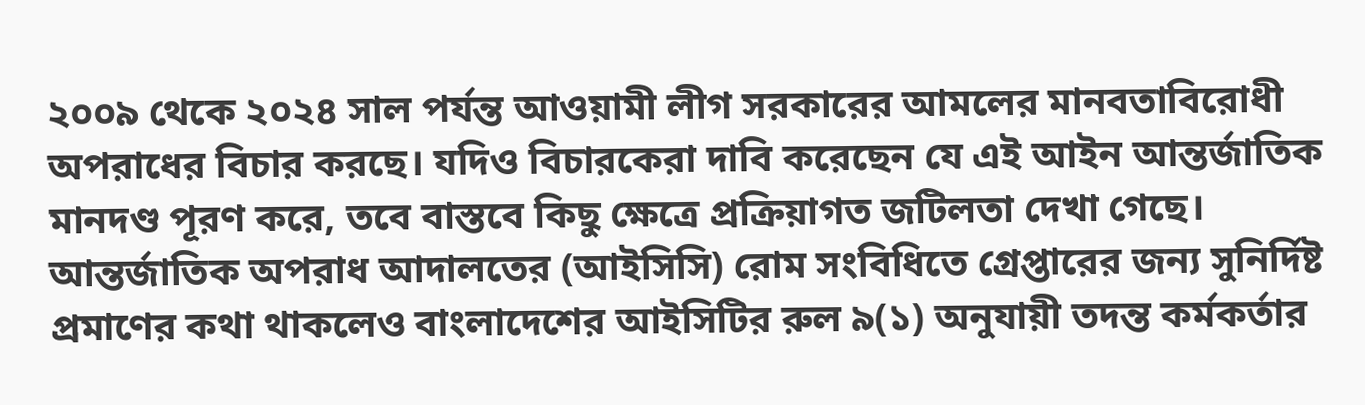২০০৯ থেকে ২০২৪ সাল পর্যন্ত আওয়ামী লীগ সরকারের আমলের মানবতাবিরোধী অপরাধের বিচার করছে। যদিও বিচারকেরা দাবি করেছেন যে এই আইন আন্তর্জাতিক মানদণ্ড পূরণ করে, তবে বাস্তবে কিছু ক্ষেত্রে প্রক্রিয়াগত জটিলতা দেখা গেছে। আন্তর্জাতিক অপরাধ আদালতের (আইসিসি) রোম সংবিধিতে গ্রেপ্তারের জন্য সুনির্দিষ্ট প্রমাণের কথা থাকলেও বাংলাদেশের আইসিটির রুল ৯(১) অনুযায়ী তদন্ত কর্মকর্তার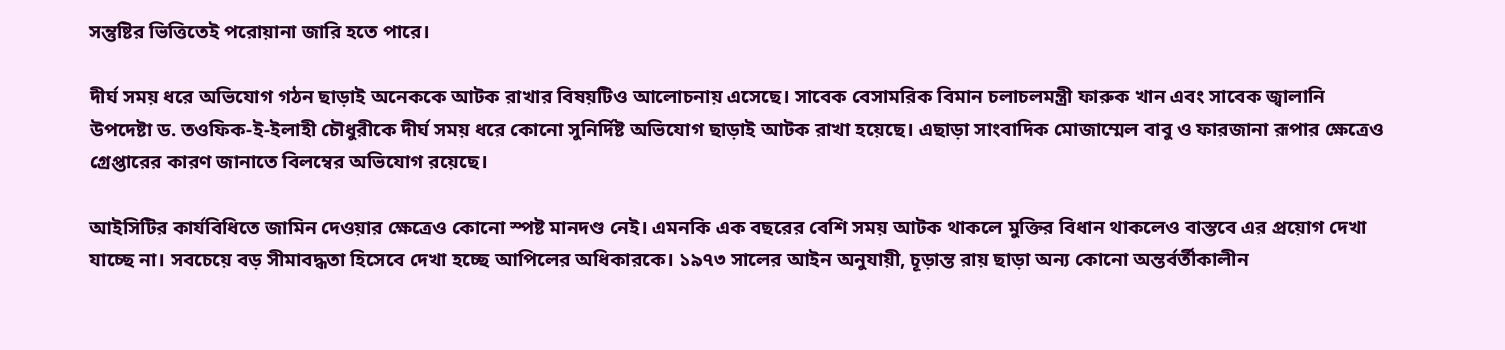সন্তুষ্টির ভিত্তিতেই পরোয়ানা জারি হতে পারে।

দীর্ঘ সময় ধরে অভিযোগ গঠন ছাড়াই অনেককে আটক রাখার বিষয়টিও আলোচনায় এসেছে। সাবেক বেসামরিক বিমান চলাচলমন্ত্রী ফারুক খান এবং সাবেক জ্বালানি উপদেষ্টা ড. তওফিক-ই-ইলাহী চৌধুরীকে দীর্ঘ সময় ধরে কোনো সুনির্দিষ্ট অভিযোগ ছাড়াই আটক রাখা হয়েছে। এছাড়া সাংবাদিক মোজাম্মেল বাবু ও ফারজানা রূপার ক্ষেত্রেও গ্রেপ্তারের কারণ জানাতে বিলম্বের অভিযোগ রয়েছে।

আইসিটির কার্যবিধিতে জামিন দেওয়ার ক্ষেত্রেও কোনো স্পষ্ট মানদণ্ড নেই। এমনকি এক বছরের বেশি সময় আটক থাকলে মুক্তির বিধান থাকলেও বাস্তবে এর প্রয়োগ দেখা যাচ্ছে না। সবচেয়ে বড় সীমাবদ্ধতা হিসেবে দেখা হচ্ছে আপিলের অধিকারকে। ১৯৭৩ সালের আইন অনুযায়ী, চূড়ান্ত রায় ছাড়া অন্য কোনো অন্তর্বর্তীকালীন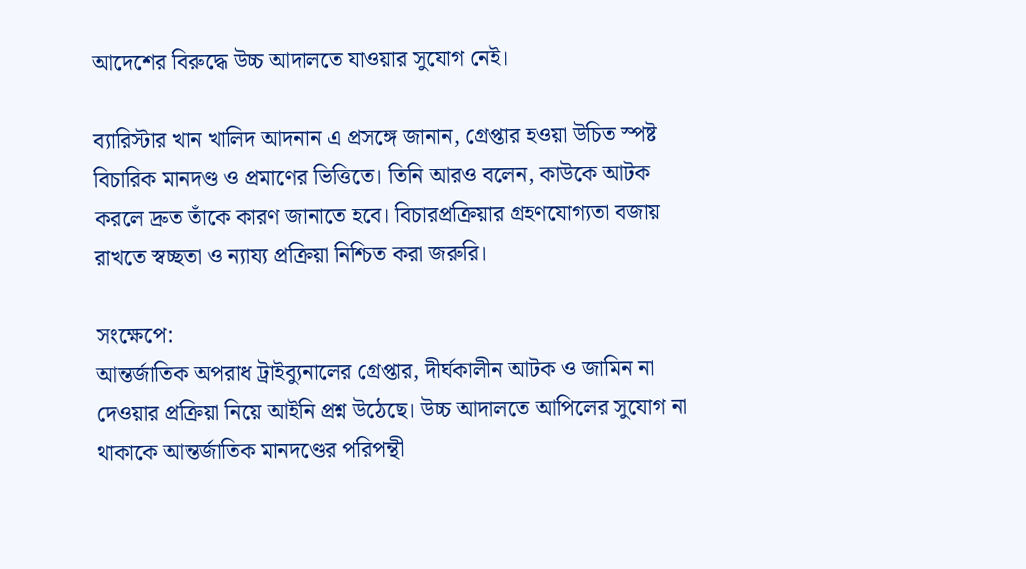আদেশের বিরুদ্ধে উচ্চ আদালতে যাওয়ার সুযোগ নেই।

ব্যারিস্টার খান খালিদ আদনান এ প্রসঙ্গে জানান, গ্রেপ্তার হওয়া উচিত স্পষ্ট বিচারিক মানদণ্ড ও প্রমাণের ভিত্তিতে। তিনি আরও বলেন, কাউকে আটক করলে দ্রুত তাঁকে কারণ জানাতে হবে। বিচারপ্রক্রিয়ার গ্রহণযোগ্যতা বজায় রাখতে স্বচ্ছতা ও ন্যায্য প্রক্রিয়া নিশ্চিত করা জরুরি।

সংক্ষেপে:
আন্তর্জাতিক অপরাধ ট্রাইব্যুনালের গ্রেপ্তার, দীর্ঘকালীন আটক ও জামিন না দেওয়ার প্রক্রিয়া নিয়ে আইনি প্রশ্ন উঠেছে। উচ্চ আদালতে আপিলের সুযোগ না থাকাকে আন্তর্জাতিক মানদণ্ডের পরিপন্থী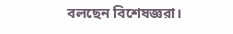বলছেন বিশেষজ্ঞরা।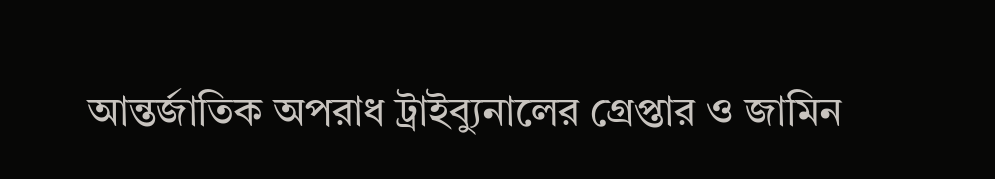আন্তর্জাতিক অপরাধ ট্রাইব্যুনালের গ্রেপ্তার ও জামিন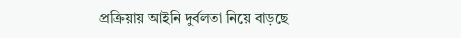প্রক্রিয়ায় আইনি দুর্বলতা নিয়ে বাড়ছে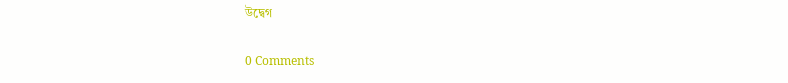উদ্বেগ

0 Comments